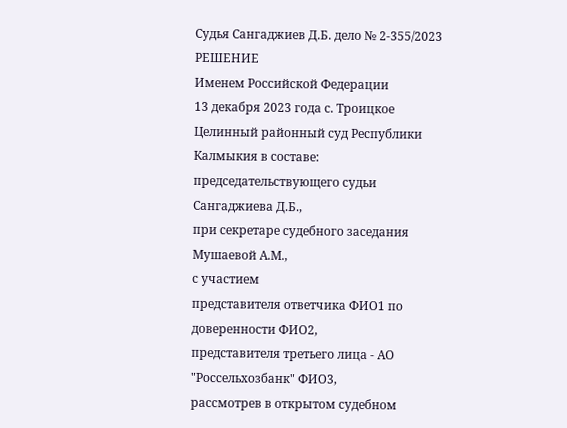Судья Сангаджиев Д.Б. дело № 2-355/2023
РЕШЕНИЕ
Именем Российской Федерации
13 декабря 2023 года с. Троицкое
Целинный районный суд Республики Калмыкия в составе:
председательствующего судьи Сангаджиева Д.Б.,
при секретаре судебного заседания Мушаевой А.М.,
с участием
представителя ответчика ФИО1 по доверенности ФИО2,
представителя третьего лица - АО "Россельхозбанк" ФИО3,
рассмотрев в открытом судебном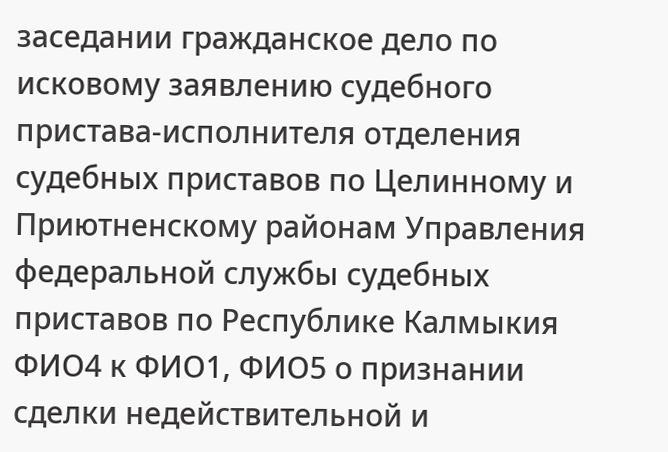заседании гражданское дело по исковому заявлению судебного пристава-исполнителя отделения судебных приставов по Целинному и Приютненскому районам Управления федеральной службы судебных приставов по Республике Калмыкия ФИО4 к ФИО1, ФИО5 о признании сделки недействительной и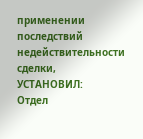применении последствий недействительности сделки,
УСТАНОВИЛ:
Отдел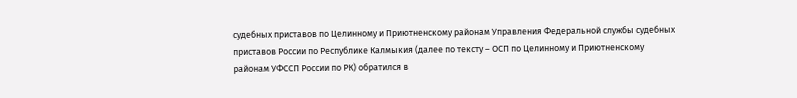судебных приставов по Целинному и Приютненскому районам Управления Федеральной службы судебных приставов России по Республике Калмыкия (далее по тексту – ОСП по Целинному и Приютненскому районам УФССП России по РК) обратился в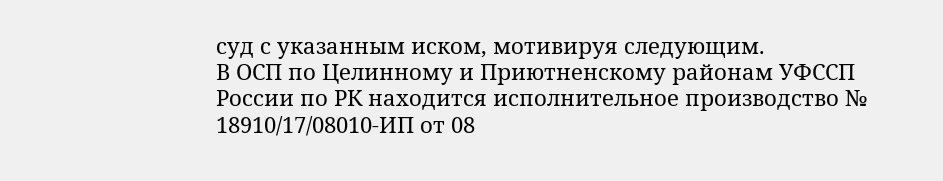суд с указанным иском, мотивируя следующим.
В ОСП по Целинному и Приютненскому районам УФССП России по РК находится исполнительное производство № 18910/17/08010-ИП от 08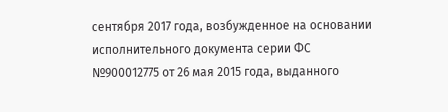сентября 2017 года, возбужденное на основании исполнительного документа серии ФС №900012775 от 26 мая 2015 года, выданного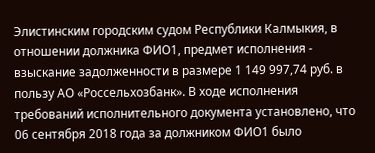Элистинским городским судом Республики Калмыкия, в отношении должника ФИО1, предмет исполнения - взыскание задолженности в размере 1 149 997,74 руб. в пользу АО «Россельхозбанк». В ходе исполнения требований исполнительного документа установлено, что 06 сентября 2018 года за должником ФИО1 было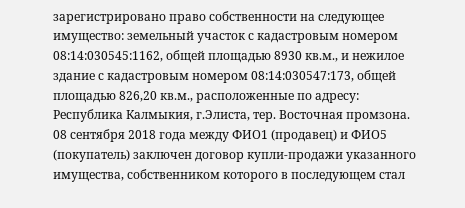зарегистрировано право собственности на следующее имущество: земельный участок с кадастровым номером 08:14:030545:1162, общей площадью 8930 кв.м., и нежилое здание с кадастровым номером 08:14:030547:173, общей площадью 826,20 кв.м., расположенные по адресу: Республика Калмыкия, г.Элиста, тер. Восточная промзона.
08 сентября 2018 года между ФИО1 (продавец) и ФИО5 (покупатель) заключен договор купли-продажи указанного имущества, собственником которого в последующем стал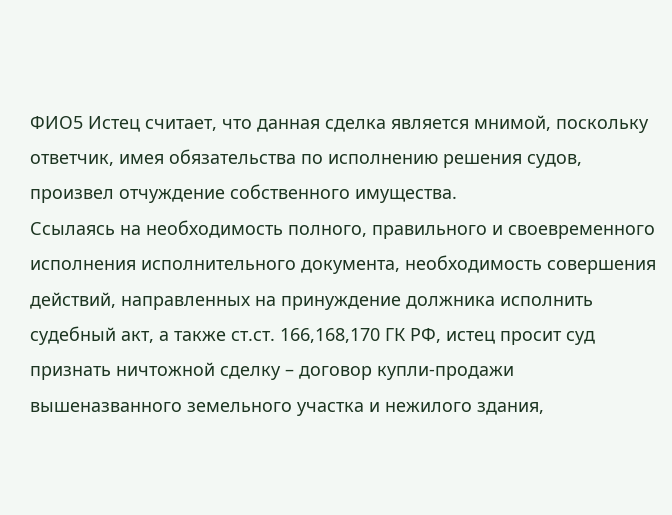ФИО5 Истец считает, что данная сделка является мнимой, поскольку ответчик, имея обязательства по исполнению решения судов, произвел отчуждение собственного имущества.
Ссылаясь на необходимость полного, правильного и своевременного исполнения исполнительного документа, необходимость совершения действий, направленных на принуждение должника исполнить судебный акт, а также ст.ст. 166,168,170 ГК РФ, истец просит суд признать ничтожной сделку – договор купли-продажи вышеназванного земельного участка и нежилого здания,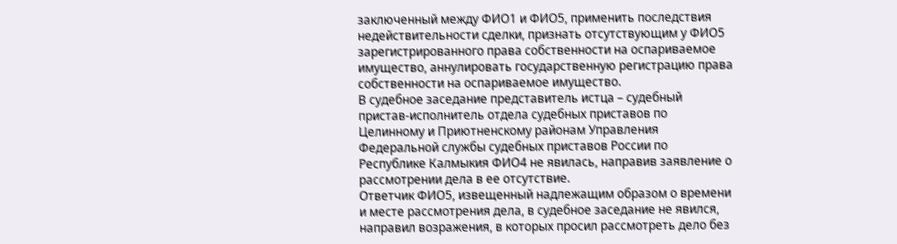заключенный между ФИО1 и ФИО5, применить последствия недействительности сделки, признать отсутствующим у ФИО5 зарегистрированного права собственности на оспариваемое имущество, аннулировать государственную регистрацию права собственности на оспариваемое имущество.
В судебное заседание представитель истца – судебный пристав-исполнитель отдела судебных приставов по Целинному и Приютненскому районам Управления Федеральной службы судебных приставов России по Республике Калмыкия ФИО4 не явилась, направив заявление о рассмотрении дела в ее отсутствие.
Ответчик ФИО5, извещенный надлежащим образом о времени и месте рассмотрения дела, в судебное заседание не явился, направил возражения, в которых просил рассмотреть дело без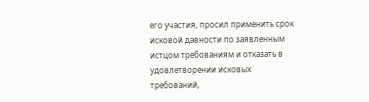его участия, просил применить срок исковой давности по заявленным истцом требованиям и отказать в удовлетворении исковых требований,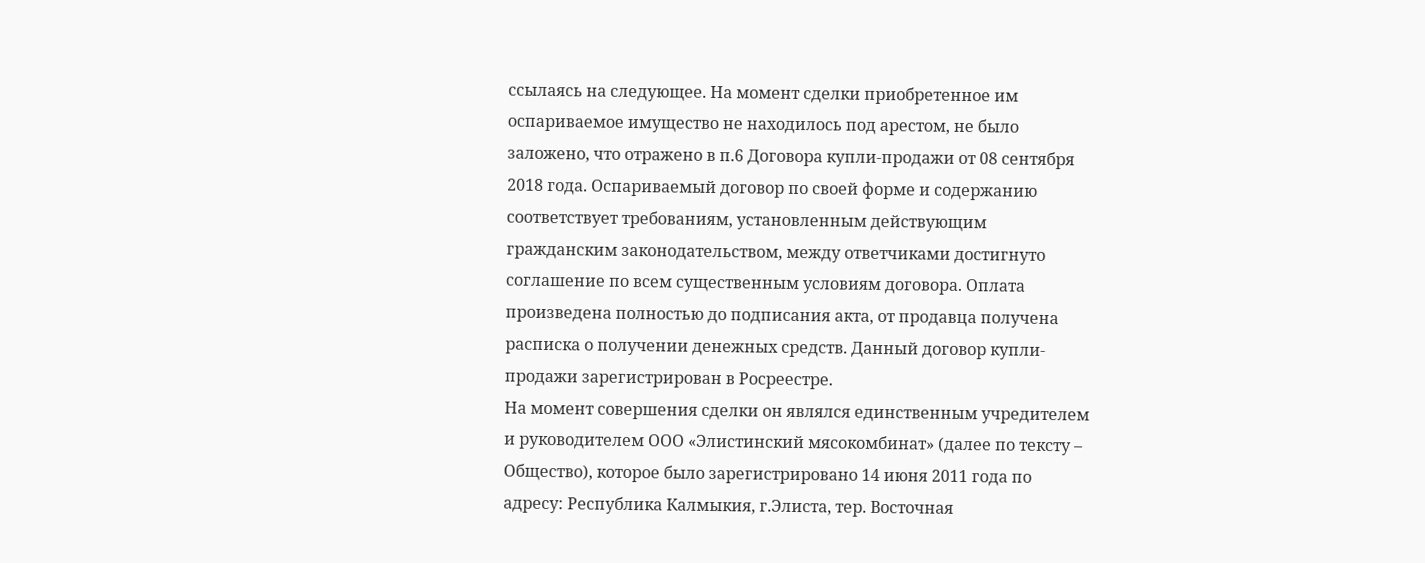ссылаясь на следующее. На момент сделки приобретенное им оспариваемое имущество не находилось под арестом, не было заложено, что отражено в п.6 Договора купли-продажи от 08 сентября 2018 года. Оспариваемый договор по своей форме и содержанию соответствует требованиям, установленным действующим гражданским законодательством, между ответчиками достигнуто соглашение по всем существенным условиям договора. Оплата произведена полностью до подписания акта, от продавца получена расписка о получении денежных средств. Данный договор купли-продажи зарегистрирован в Росреестре.
На момент совершения сделки он являлся единственным учредителем и руководителем ООО «Элистинский мясокомбинат» (далее по тексту – Общество), которое было зарегистрировано 14 июня 2011 года по адресу: Республика Калмыкия, г.Элиста, тер. Восточная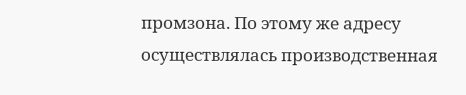промзона. По этому же адресу осуществлялась производственная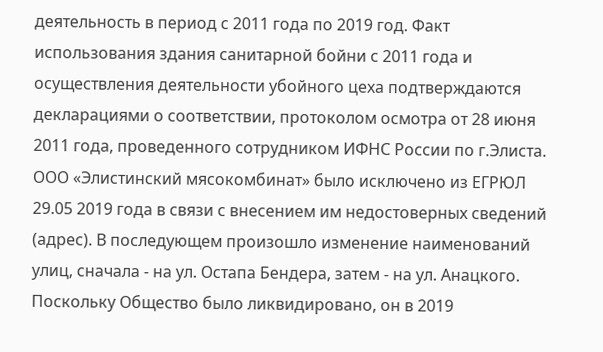деятельность в период с 2011 года по 2019 год. Факт использования здания санитарной бойни с 2011 года и осуществления деятельности убойного цеха подтверждаются декларациями о соответствии, протоколом осмотра от 28 июня 2011 года, проведенного сотрудником ИФНС России по г.Элиста. ООО «Элистинский мясокомбинат» было исключено из ЕГРЮЛ 29.05 2019 года в связи с внесением им недостоверных сведений (адрес). В последующем произошло изменение наименований улиц, сначала - на ул. Остапа Бендера, затем - на ул. Анацкого. Поскольку Общество было ликвидировано, он в 2019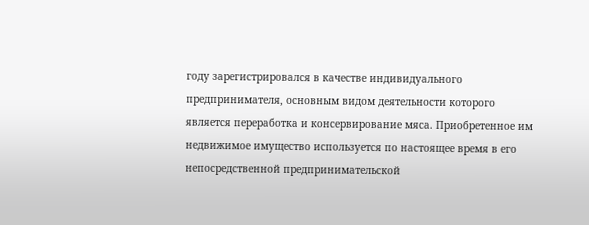году зарегистрировался в качестве индивидуального предпринимателя, основным видом деятельности которого является переработка и консервирование мяса. Приобретенное им недвижимое имущество используется по настоящее время в его непосредственной предпринимательской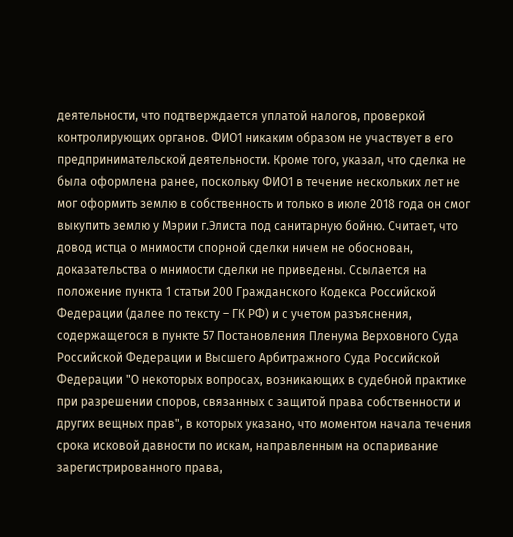деятельности, что подтверждается уплатой налогов, проверкой контролирующих органов. ФИО1 никаким образом не участвует в его предпринимательской деятельности. Кроме того, указал, что сделка не была оформлена ранее, поскольку ФИО1 в течение нескольких лет не мог оформить землю в собственность и только в июле 2018 года он смог выкупить землю у Мэрии г.Элиста под санитарную бойню. Считает, что довод истца о мнимости спорной сделки ничем не обоснован, доказательства о мнимости сделки не приведены. Ссылается на положение пункта 1 статьи 200 Гражданского Кодекса Российской Федерации (далее по тексту – ГК РФ) и с учетом разъяснения, содержащегося в пункте 57 Постановления Пленума Верховного Суда Российской Федерации и Высшего Арбитражного Суда Российской Федерации "О некоторых вопросах, возникающих в судебной практике при разрешении споров, связанных с защитой права собственности и других вещных прав", в которых указано, что моментом начала течения срока исковой давности по искам, направленным на оспаривание зарегистрированного права,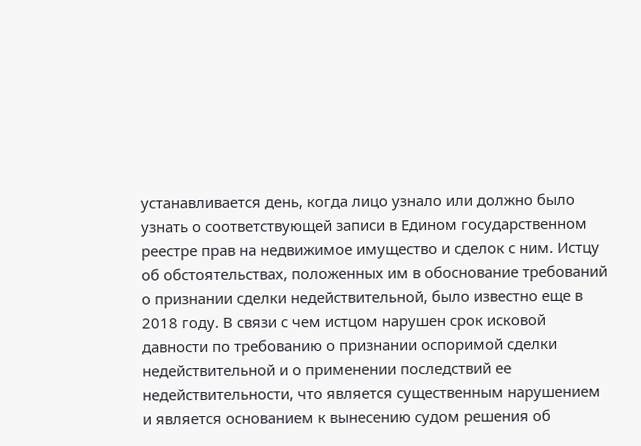устанавливается день, когда лицо узнало или должно было узнать о соответствующей записи в Едином государственном реестре прав на недвижимое имущество и сделок с ним. Истцу об обстоятельствах, положенных им в обоснование требований о признании сделки недействительной, было известно еще в 2018 году. В связи с чем истцом нарушен срок исковой давности по требованию о признании оспоримой сделки недействительной и о применении последствий ее недействительности, что является существенным нарушением и является основанием к вынесению судом решения об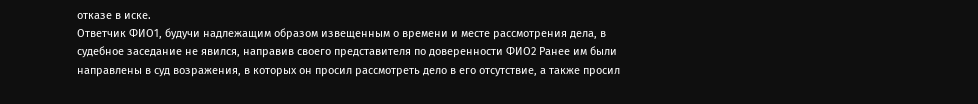отказе в иске.
Ответчик ФИО1, будучи надлежащим образом извещенным о времени и месте рассмотрения дела, в судебное заседание не явился, направив своего представителя по доверенности ФИО2 Ранее им были направлены в суд возражения, в которых он просил рассмотреть дело в его отсутствие, а также просил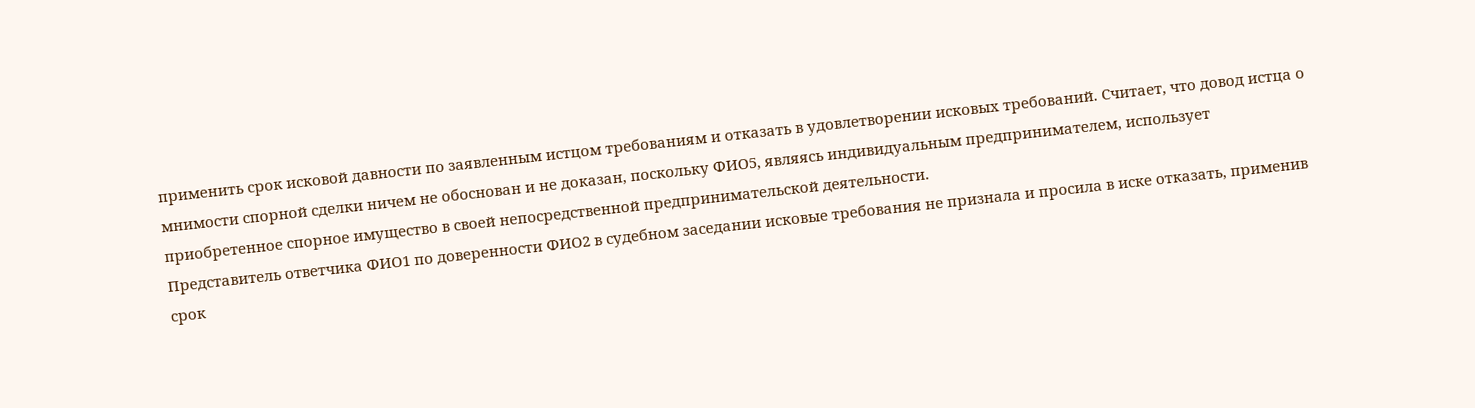применить срок исковой давности по заявленным истцом требованиям и отказать в удовлетворении исковых требований. Считает, что довод истца о мнимости спорной сделки ничем не обоснован и не доказан, поскольку ФИО5, являясь индивидуальным предпринимателем, использует приобретенное спорное имущество в своей непосредственной предпринимательской деятельности.
Представитель ответчика ФИО1 по доверенности ФИО2 в судебном заседании исковые требования не признала и просила в иске отказать, применив срок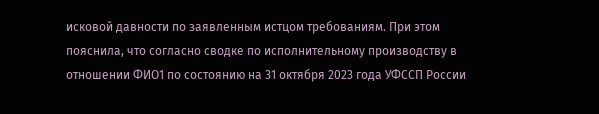исковой давности по заявленным истцом требованиям. При этом пояснила, что согласно сводке по исполнительному производству в отношении ФИО1 по состоянию на 31 октября 2023 года УФССП России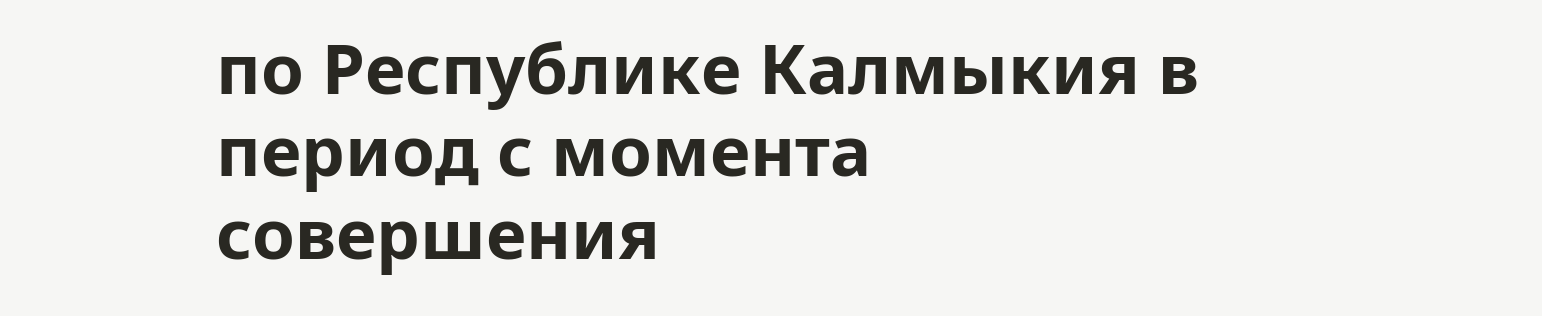по Республике Калмыкия в период с момента совершения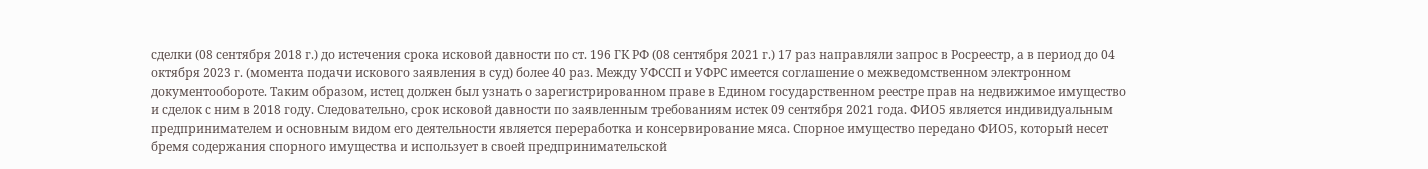сделки (08 сентября 2018 г.) до истечения срока исковой давности по ст. 196 ГК РФ (08 сентября 2021 г.) 17 раз направляли запрос в Росреестр, а в период до 04 октября 2023 г. (момента подачи искового заявления в суд) более 40 раз. Между УФССП и УФРС имеется соглашение о межведомственном электронном документообороте. Таким образом, истец должен был узнать о зарегистрированном праве в Едином государственном реестре прав на недвижимое имущество и сделок с ним в 2018 году. Следовательно, срок исковой давности по заявленным требованиям истек 09 сентября 2021 года. ФИО5 является индивидуальным предпринимателем и основным видом его деятельности является переработка и консервирование мяса. Спорное имущество передано ФИО5, который несет бремя содержания спорного имущества и использует в своей предпринимательской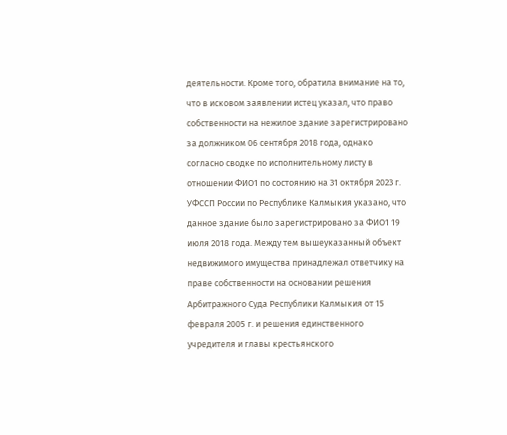деятельности. Кроме того, обратила внимание на то, что в исковом заявлении истец указал, что право собственности на нежилое здание зарегистрировано за должником 06 сентября 2018 года, однако согласно сводке по исполнительному листу в отношении ФИО1 по состоянию на 31 октября 2023 г. УФССП России по Республике Калмыкия указано, что данное здание было зарегистрировано за ФИО1 19 июля 2018 года. Между тем вышеуказанный объект недвижимого имущества принадлежал ответчику на праве собственности на основании решения Арбитражного Суда Республики Калмыкия от 15 февраля 2005 г. и решения единственного учредителя и главы крестьянского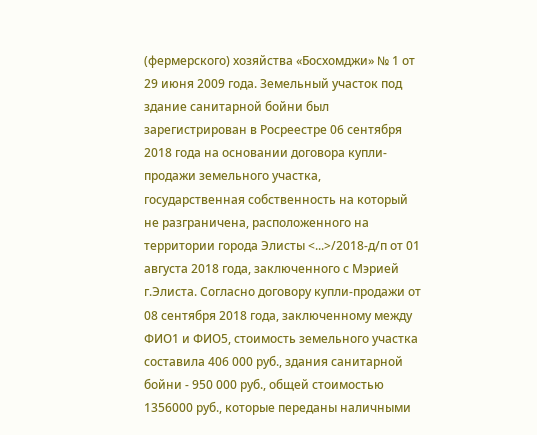(фермерского) хозяйства «Босхомджи» № 1 от 29 июня 2009 года. Земельный участок под здание санитарной бойни был зарегистрирован в Росреестре 06 сентября 2018 года на основании договора купли-продажи земельного участка, государственная собственность на который не разграничена, расположенного на территории города Элисты <...>/2018-д/п от 01 августа 2018 года, заключенного с Мэрией г.Элиста. Согласно договору купли-продажи от 08 сентября 2018 года, заключенному между ФИО1 и ФИО5, стоимость земельного участка составила 406 000 руб., здания санитарной бойни - 950 000 руб., общей стоимостью 1356000 руб., которые переданы наличными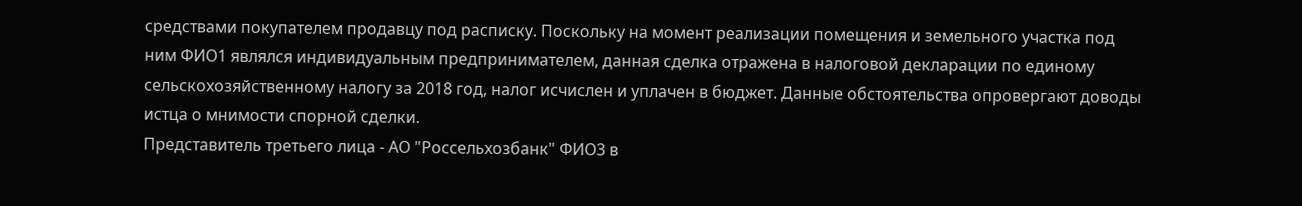средствами покупателем продавцу под расписку. Поскольку на момент реализации помещения и земельного участка под ним ФИО1 являлся индивидуальным предпринимателем, данная сделка отражена в налоговой декларации по единому сельскохозяйственному налогу за 2018 год, налог исчислен и уплачен в бюджет. Данные обстоятельства опровергают доводы истца о мнимости спорной сделки.
Представитель третьего лица - АО "Россельхозбанк" ФИО3 в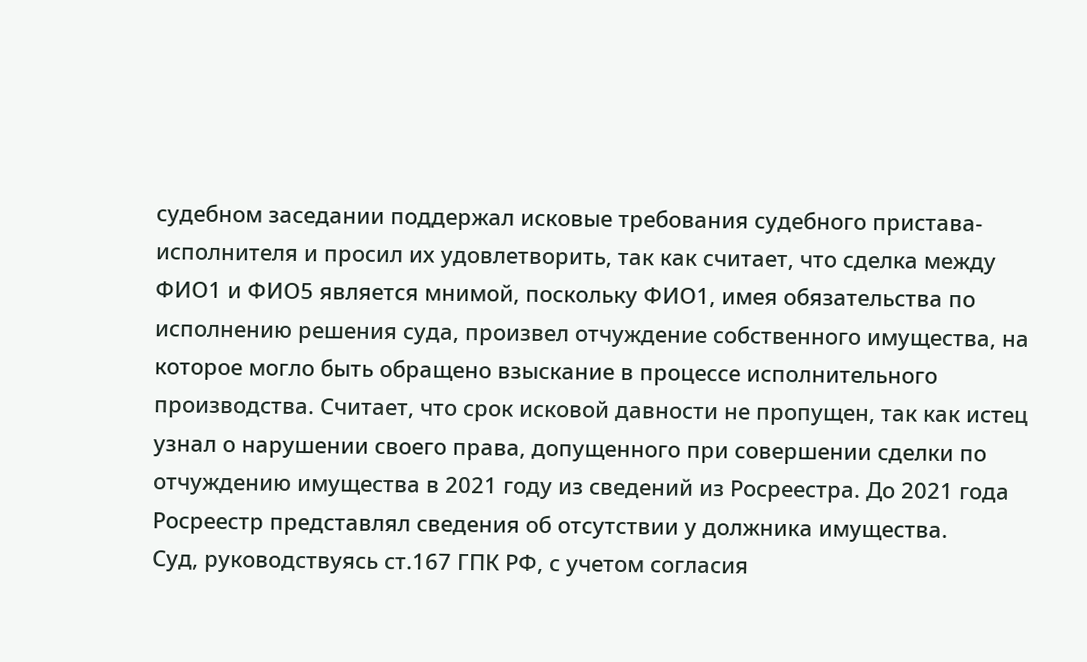судебном заседании поддержал исковые требования судебного пристава-исполнителя и просил их удовлетворить, так как считает, что сделка между ФИО1 и ФИО5 является мнимой, поскольку ФИО1, имея обязательства по исполнению решения суда, произвел отчуждение собственного имущества, на которое могло быть обращено взыскание в процессе исполнительного производства. Считает, что срок исковой давности не пропущен, так как истец узнал о нарушении своего права, допущенного при совершении сделки по отчуждению имущества в 2021 году из сведений из Росреестра. До 2021 года Росреестр представлял сведения об отсутствии у должника имущества.
Суд, руководствуясь ст.167 ГПК РФ, с учетом согласия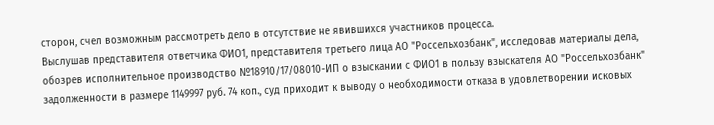сторон, счел возможным рассмотреть дело в отсутствие не явившихся участников процесса.
Выслушав представителя ответчика ФИО1, представителя третьего лица АО "Россельхозбанк", исследовав материалы дела, обозрев исполнительное производство №18910/17/08010-ИП о взыскании с ФИО1 в пользу взыскателя АО "Россельхозбанк" задолженности в размере 1149997 руб. 74 коп., суд приходит к выводу о необходимости отказа в удовлетворении исковых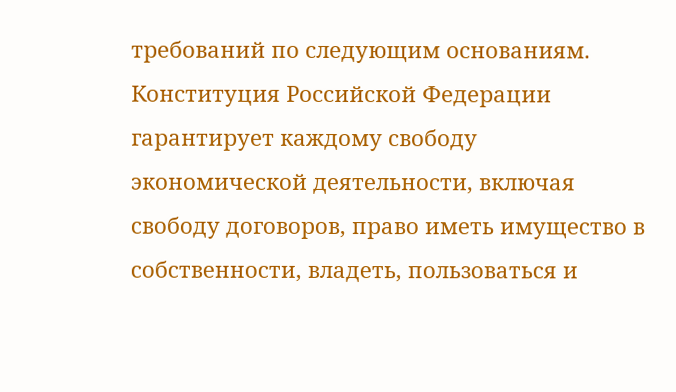требований по следующим основаниям.
Конституция Российской Федерации гарантирует каждому свободу экономической деятельности, включая свободу договоров, право иметь имущество в собственности, владеть, пользоваться и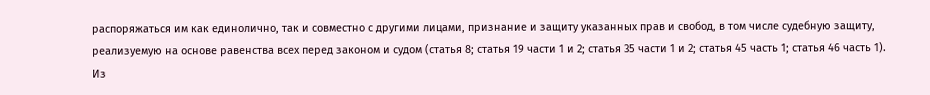распоряжаться им как единолично, так и совместно с другими лицами, признание и защиту указанных прав и свобод, в том числе судебную защиту, реализуемую на основе равенства всех перед законом и судом (статья 8; статья 19 части 1 и 2; статья 35 части 1 и 2; статья 45 часть 1; статья 46 часть 1).
Из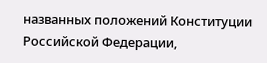названных положений Конституции Российской Федерации,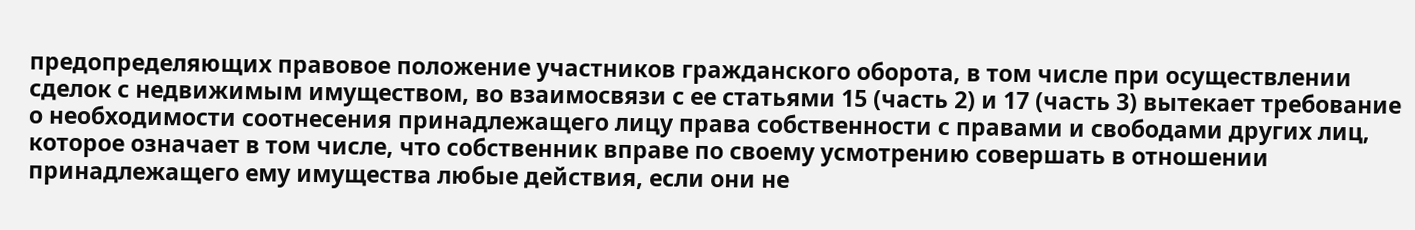предопределяющих правовое положение участников гражданского оборота, в том числе при осуществлении сделок с недвижимым имуществом, во взаимосвязи с ее статьями 15 (часть 2) и 17 (часть 3) вытекает требование о необходимости соотнесения принадлежащего лицу права собственности с правами и свободами других лиц, которое означает в том числе, что собственник вправе по своему усмотрению совершать в отношении принадлежащего ему имущества любые действия, если они не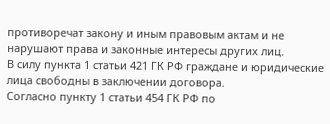противоречат закону и иным правовым актам и не нарушают права и законные интересы других лиц.
В силу пункта 1 статьи 421 ГК РФ граждане и юридические лица свободны в заключении договора.
Согласно пункту 1 статьи 454 ГК РФ по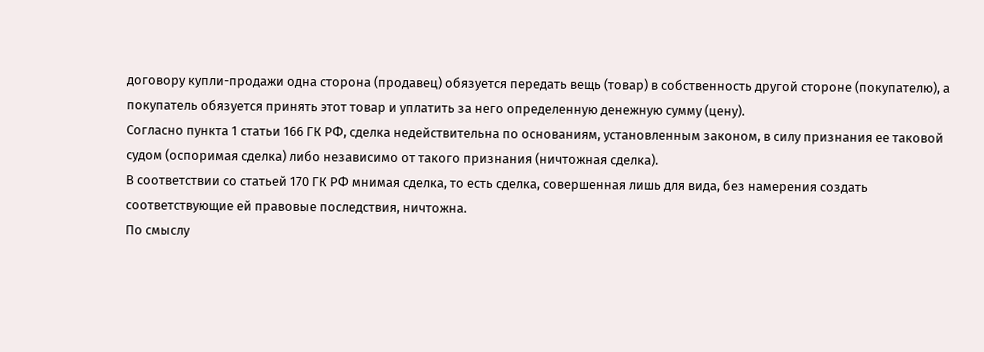договору купли-продажи одна сторона (продавец) обязуется передать вещь (товар) в собственность другой стороне (покупателю), а покупатель обязуется принять этот товар и уплатить за него определенную денежную сумму (цену).
Согласно пункта 1 статьи 166 ГК РФ, сделка недействительна по основаниям, установленным законом, в силу признания ее таковой судом (оспоримая сделка) либо независимо от такого признания (ничтожная сделка).
В соответствии со статьей 170 ГК РФ мнимая сделка, то есть сделка, совершенная лишь для вида, без намерения создать соответствующие ей правовые последствия, ничтожна.
По смыслу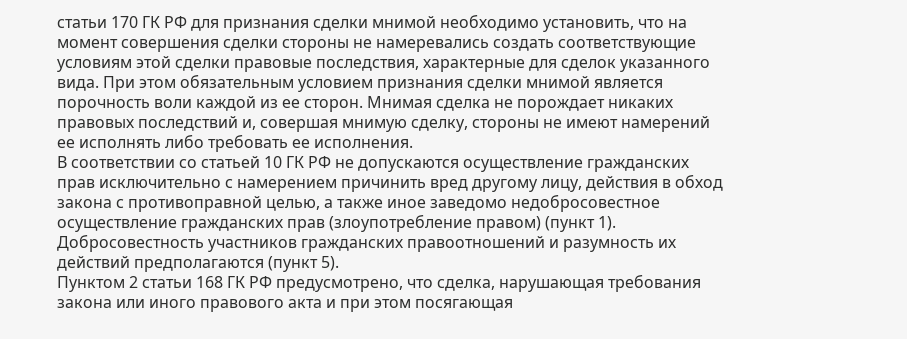статьи 170 ГК РФ для признания сделки мнимой необходимо установить, что на момент совершения сделки стороны не намеревались создать соответствующие условиям этой сделки правовые последствия, характерные для сделок указанного вида. При этом обязательным условием признания сделки мнимой является порочность воли каждой из ее сторон. Мнимая сделка не порождает никаких правовых последствий и, совершая мнимую сделку, стороны не имеют намерений ее исполнять либо требовать ее исполнения.
В соответствии со статьей 10 ГК РФ не допускаются осуществление гражданских прав исключительно с намерением причинить вред другому лицу, действия в обход закона с противоправной целью, а также иное заведомо недобросовестное осуществление гражданских прав (злоупотребление правом) (пункт 1). Добросовестность участников гражданских правоотношений и разумность их действий предполагаются (пункт 5).
Пунктом 2 статьи 168 ГК РФ предусмотрено, что сделка, нарушающая требования закона или иного правового акта и при этом посягающая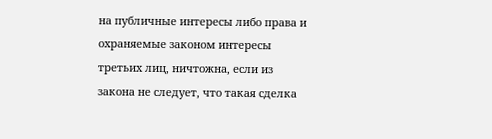на публичные интересы либо права и охраняемые законом интересы третьих лиц, ничтожна, если из закона не следует, что такая сделка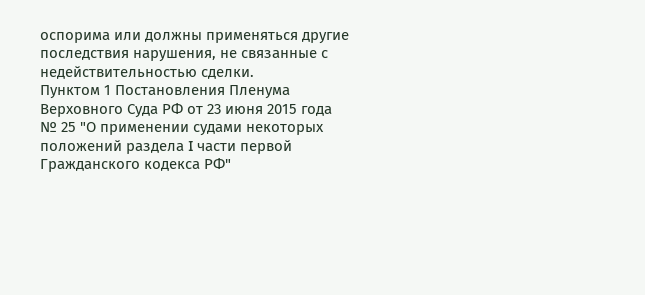оспорима или должны применяться другие последствия нарушения, не связанные с недействительностью сделки.
Пунктом 1 Постановления Пленума Верховного Суда РФ от 23 июня 2015 года № 25 "О применении судами некоторых положений раздела I части первой Гражданского кодекса РФ"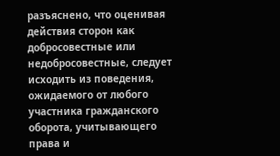разъяснено, что оценивая действия сторон как добросовестные или недобросовестные, следует исходить из поведения, ожидаемого от любого участника гражданского оборота, учитывающего права и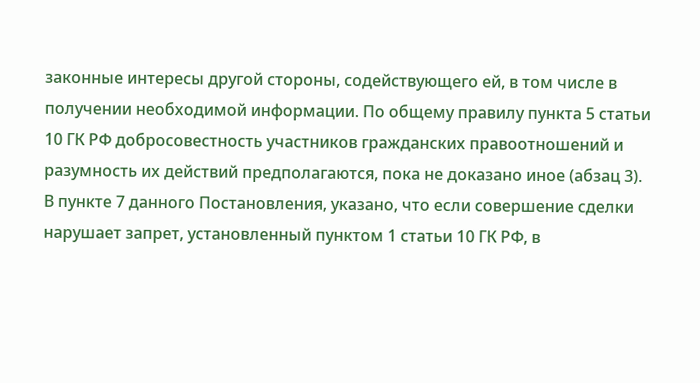законные интересы другой стороны, содействующего ей, в том числе в получении необходимой информации. По общему правилу пункта 5 статьи 10 ГК РФ добросовестность участников гражданских правоотношений и разумность их действий предполагаются, пока не доказано иное (абзац 3).
В пункте 7 данного Постановления, указано, что если совершение сделки нарушает запрет, установленный пунктом 1 статьи 10 ГК РФ, в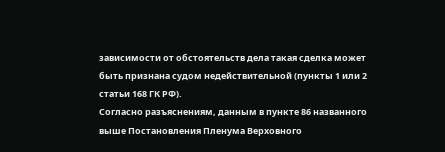зависимости от обстоятельств дела такая сделка может быть признана судом недействительной (пункты 1 или 2 статьи 168 ГК РФ).
Согласно разъяснениям, данным в пункте 86 названного выше Постановления Пленума Верховного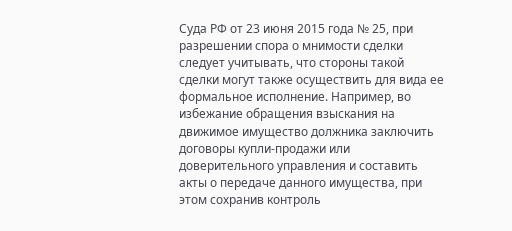Суда РФ от 23 июня 2015 года № 25, при разрешении спора о мнимости сделки следует учитывать, что стороны такой сделки могут также осуществить для вида ее формальное исполнение. Например, во избежание обращения взыскания на движимое имущество должника заключить договоры купли-продажи или доверительного управления и составить акты о передаче данного имущества, при этом сохранив контроль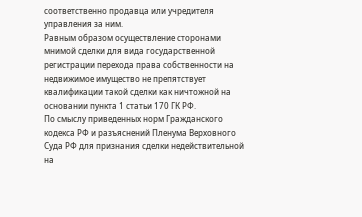соответственно продавца или учредителя управления за ним.
Равным образом осуществление сторонами мнимой сделки для вида государственной регистрации перехода права собственности на недвижимое имущество не препятствует квалификации такой сделки как ничтожной на основании пункта 1 статьи 170 ГК РФ.
По смыслу приведенных норм Гражданского кодекса РФ и разъяснений Пленума Верховного Суда РФ для признания сделки недействительной на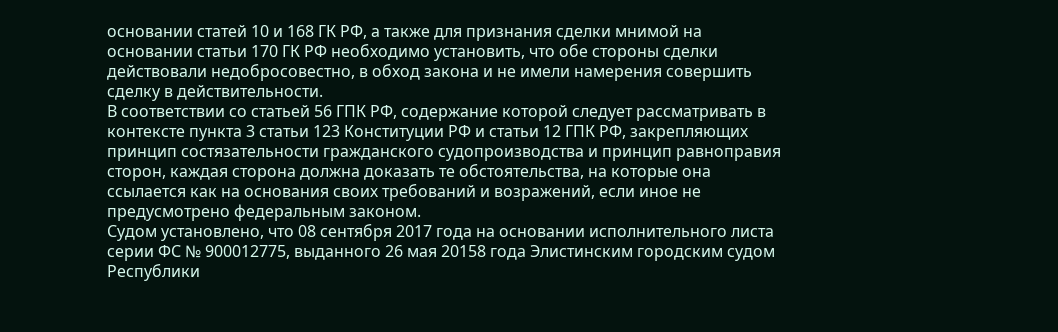основании статей 10 и 168 ГК РФ, а также для признания сделки мнимой на основании статьи 170 ГК РФ необходимо установить, что обе стороны сделки действовали недобросовестно, в обход закона и не имели намерения совершить сделку в действительности.
В соответствии со статьей 56 ГПК РФ, содержание которой следует рассматривать в контексте пункта 3 статьи 123 Конституции РФ и статьи 12 ГПК РФ, закрепляющих принцип состязательности гражданского судопроизводства и принцип равноправия сторон, каждая сторона должна доказать те обстоятельства, на которые она ссылается как на основания своих требований и возражений, если иное не предусмотрено федеральным законом.
Судом установлено, что 08 сентября 2017 года на основании исполнительного листа серии ФС № 900012775, выданного 26 мая 20158 года Элистинским городским судом Республики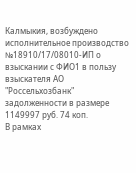Калмыкия, возбуждено исполнительное производство №18910/17/08010-ИП о взыскании с ФИО1 в пользу взыскателя АО "Россельхозбанк" задолженности в размере 1149997 руб. 74 коп.
В рамках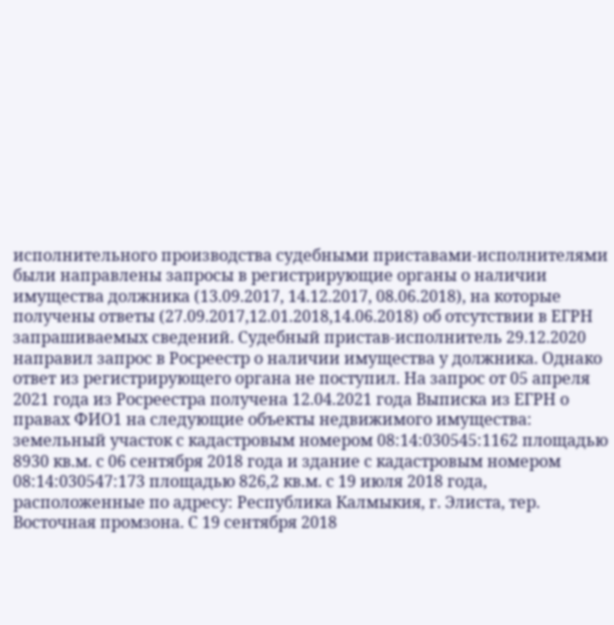исполнительного производства судебными приставами-исполнителями были направлены запросы в регистрирующие органы о наличии имущества должника (13.09.2017, 14.12.2017, 08.06.2018), на которые получены ответы (27.09.2017,12.01.2018,14.06.2018) об отсутствии в ЕГРН запрашиваемых сведений. Судебный пристав-исполнитель 29.12.2020 направил запрос в Росреестр о наличии имущества у должника. Однако ответ из регистрирующего органа не поступил. На запрос от 05 апреля 2021 года из Росреестра получена 12.04.2021 года Выписка из ЕГРН о правах ФИО1 на следующие объекты недвижимого имущества: земельный участок с кадастровым номером 08:14:030545:1162 площадью 8930 кв.м. с 06 сентября 2018 года и здание с кадастровым номером 08:14:030547:173 площадью 826,2 кв.м. с 19 июля 2018 года, расположенные по адресу: Республика Калмыкия, г. Элиста, тер. Восточная промзона. С 19 сентября 2018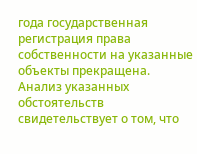года государственная регистрация права собственности на указанные объекты прекращена.
Анализ указанных обстоятельств свидетельствует о том, что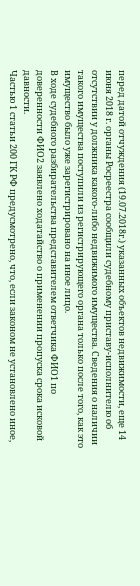перед датой отчуждения (19.07.2018г.) указанных объектов недвижимости, еще 14 июня 2018 г. органы Росреестра сообщили судебному приставу-исполнителю об отсутствии у должника какого-либо недвижимого имущества. Сведения о наличии такого имущества поступили из регистрирующего органа только после того, как это имущество было уже зарегистрировано на иное лицо.
В ходе судебного разбирательства представителем ответчика ФИО1 по доверенности ФИО2 заявлено ходатайство о применении пропуска срока исковой давности.
Частью 1 статьи 200 ГК РФ предусмотрено, что, если законом не установлено иное,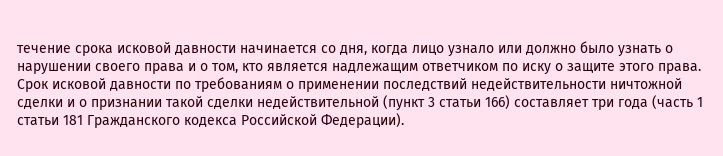течение срока исковой давности начинается со дня, когда лицо узнало или должно было узнать о нарушении своего права и о том, кто является надлежащим ответчиком по иску о защите этого права.
Срок исковой давности по требованиям о применении последствий недействительности ничтожной сделки и о признании такой сделки недействительной (пункт 3 статьи 166) составляет три года (часть 1 статьи 181 Гражданского кодекса Российской Федерации).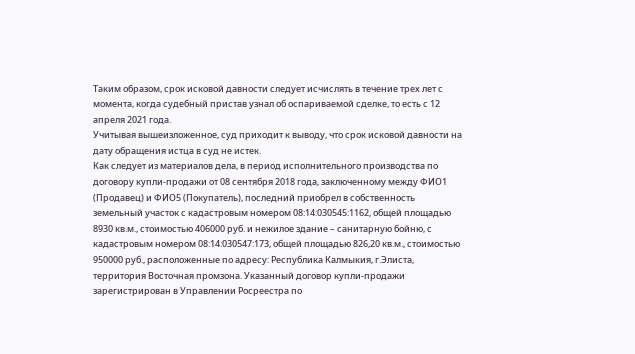Таким образом, срок исковой давности следует исчислять в течение трех лет с момента, когда судебный пристав узнал об оспариваемой сделке, то есть с 12 апреля 2021 года.
Учитывая вышеизложенное, суд приходит к выводу, что срок исковой давности на дату обращения истца в суд не истек.
Как следует из материалов дела, в период исполнительного производства по договору купли-продажи от 08 сентября 2018 года, заключенному между ФИО1 (Продавец) и ФИО5 (Покупатель), последний приобрел в собственность земельный участок с кадастровым номером 08:14:030545:1162, общей площадью 8930 кв.м., стоимостью 406000 руб. и нежилое здание – санитарную бойню, с кадастровым номером 08:14:030547:173, общей площадью 826,20 кв.м., стоимостью 950000 руб., расположенные по адресу: Республика Калмыкия, г.Элиста, территория Восточная промзона. Указанный договор купли-продажи зарегистрирован в Управлении Росреестра по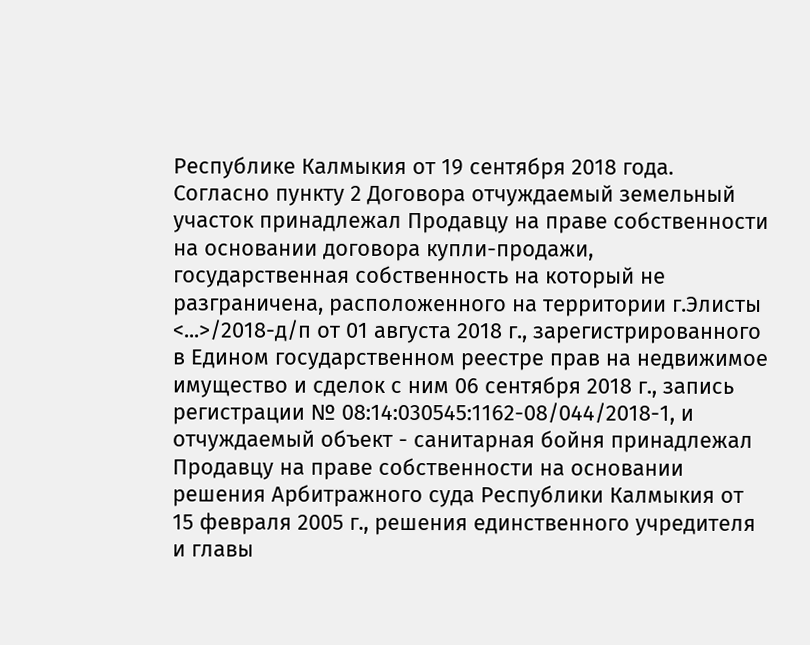Республике Калмыкия от 19 сентября 2018 года.
Согласно пункту 2 Договора отчуждаемый земельный участок принадлежал Продавцу на праве собственности на основании договора купли-продажи, государственная собственность на который не разграничена, расположенного на территории г.Элисты <...>/2018-д/п от 01 августа 2018 г., зарегистрированного в Едином государственном реестре прав на недвижимое имущество и сделок с ним 06 сентября 2018 г., запись регистрации № 08:14:030545:1162-08/044/2018-1, и отчуждаемый объект - санитарная бойня принадлежал Продавцу на праве собственности на основании решения Арбитражного суда Республики Калмыкия от 15 февраля 2005 г., решения единственного учредителя и главы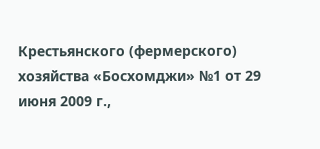Крестьянского (фермерского) хозяйства «Босхомджи» №1 от 29 июня 2009 г.,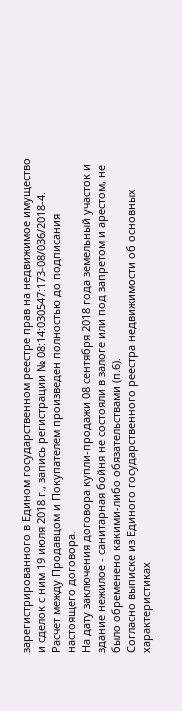зарегистрированного в Едином государственном реестре прав на недвижимое имущество и сделок с ним 19 июля 2018 г., запись регистрации № 08:14:030547:173-08/036/2018-4.
Расчет между Продавцом и Покупателем произведен полностью до подписания настоящего договора.
На дату заключения договора купли-продажи 08 сентября 2018 года земельный участок и здание нежилое - санитарная бойня не состояли в залоге или под запретом и арестом, не было обременено какими-либо обязательствами (п.6).
Согласно выписке из Единого государственного реестра недвижимости об основных характеристиках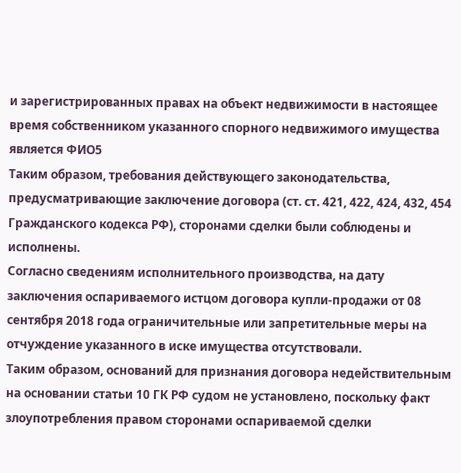и зарегистрированных правах на объект недвижимости в настоящее время собственником указанного спорного недвижимого имущества является ФИО5
Таким образом, требования действующего законодательства, предусматривающие заключение договора (ст. ст. 421, 422, 424, 432, 454 Гражданского кодекса РФ), сторонами сделки были соблюдены и исполнены.
Согласно сведениям исполнительного производства, на дату заключения оспариваемого истцом договора купли-продажи от 08 сентября 2018 года ограничительные или запретительные меры на отчуждение указанного в иске имущества отсутствовали.
Таким образом, оснований для признания договора недействительным на основании статьи 10 ГК РФ судом не установлено, поскольку факт злоупотребления правом сторонами оспариваемой сделки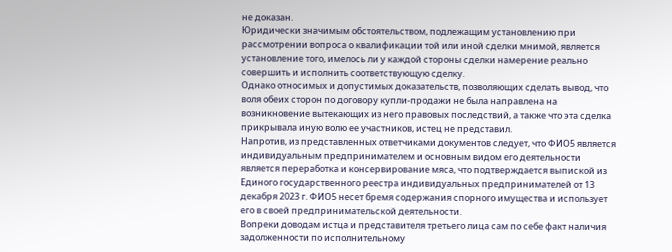не доказан.
Юридически значимым обстоятельством, подлежащим установлению при рассмотрении вопроса о квалификации той или иной сделки мнимой, является установление того, имелось ли у каждой стороны сделки намерение реально совершить и исполнить соответствующую сделку.
Однако относимых и допустимых доказательств, позволяющих сделать вывод, что воля обеих сторон по договору купли-продажи не была направлена на возникновение вытекающих из него правовых последствий, а также что эта сделка прикрывала иную волю ее участников, истец не представил.
Напротив, из представленных ответчиками документов следует, что ФИО5 является индивидуальным предпринимателем и основным видом его деятельности является переработка и консервирование мяса, что подтверждается выпиской из Единого государственного реестра индивидуальных предпринимателей от 13 декабря 2023 г. ФИО5 несет бремя содержания спорного имущества и использует его в своей предпринимательской деятельности.
Вопреки доводам истца и представителя третьего лица сам по себе факт наличия задолженности по исполнительному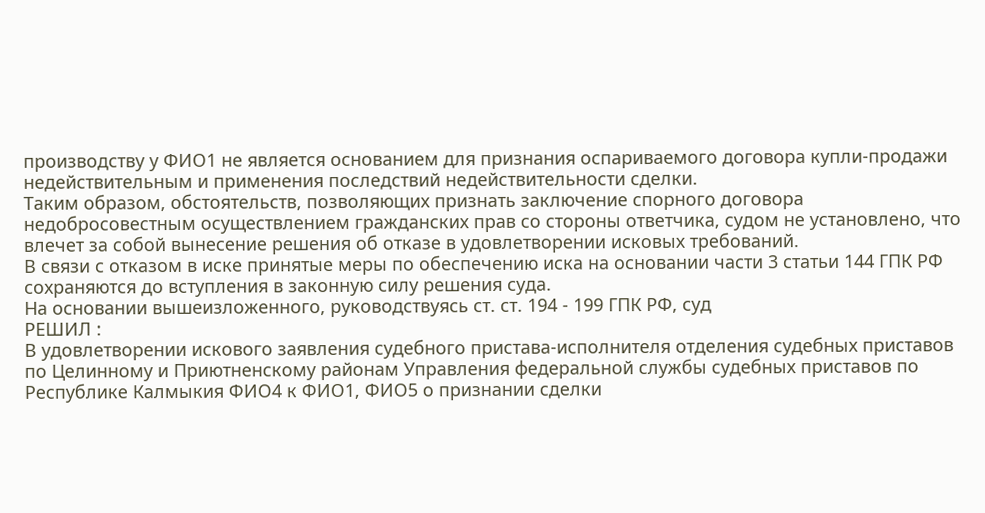производству у ФИО1 не является основанием для признания оспариваемого договора купли-продажи недействительным и применения последствий недействительности сделки.
Таким образом, обстоятельств, позволяющих признать заключение спорного договора недобросовестным осуществлением гражданских прав со стороны ответчика, судом не установлено, что влечет за собой вынесение решения об отказе в удовлетворении исковых требований.
В связи с отказом в иске принятые меры по обеспечению иска на основании части 3 статьи 144 ГПК РФ сохраняются до вступления в законную силу решения суда.
На основании вышеизложенного, руководствуясь ст. ст. 194 - 199 ГПК РФ, суд
РЕШИЛ :
В удовлетворении искового заявления судебного пристава-исполнителя отделения судебных приставов по Целинному и Приютненскому районам Управления федеральной службы судебных приставов по Республике Калмыкия ФИО4 к ФИО1, ФИО5 о признании сделки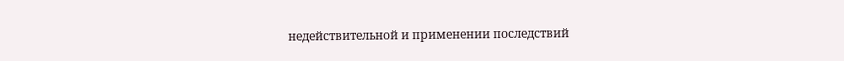недействительной и применении последствий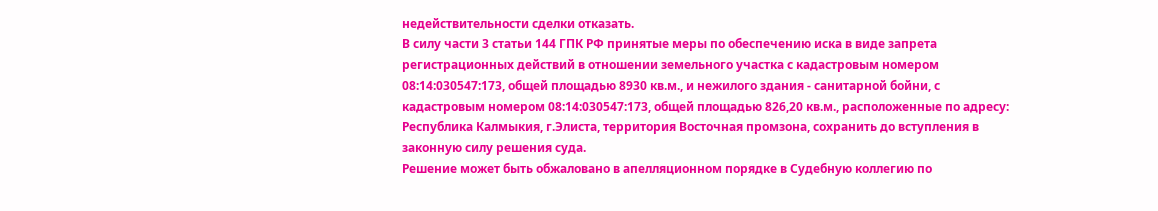недействительности сделки отказать.
В силу части 3 статьи 144 ГПК РФ принятые меры по обеспечению иска в виде запрета регистрационных действий в отношении земельного участка с кадастровым номером 08:14:030547:173, общей площадью 8930 кв.м., и нежилого здания - санитарной бойни, с кадастровым номером 08:14:030547:173, общей площадью 826,20 кв.м., расположенные по адресу: Республика Калмыкия, г.Элиста, территория Восточная промзона, сохранить до вступления в законную силу решения суда.
Решение может быть обжаловано в апелляционном порядке в Судебную коллегию по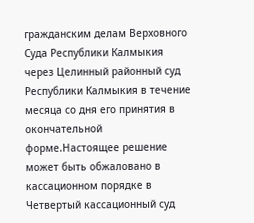гражданским делам Верховного Суда Республики Калмыкия через Целинный районный суд Республики Калмыкия в течение месяца со дня его принятия в окончательной форме.Настоящее решение может быть обжаловано в кассационном порядке в Четвертый кассационный суд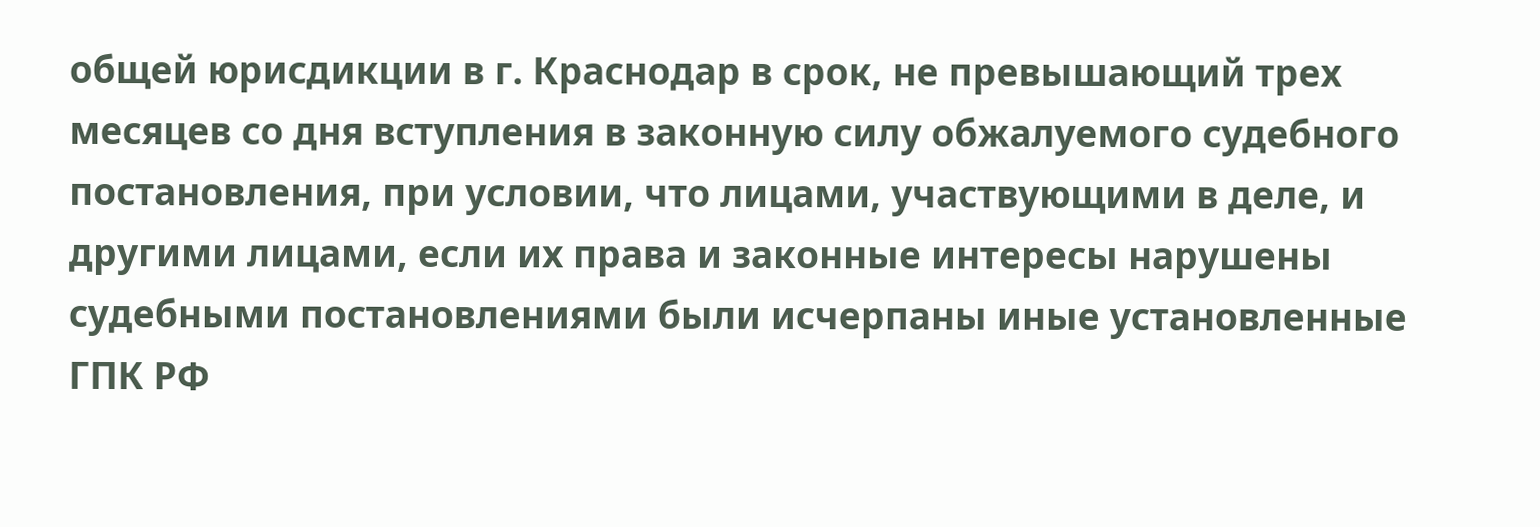общей юрисдикции в г. Краснодар в срок, не превышающий трех месяцев со дня вступления в законную силу обжалуемого судебного постановления, при условии, что лицами, участвующими в деле, и другими лицами, если их права и законные интересы нарушены судебными постановлениями были исчерпаны иные установленные ГПК РФ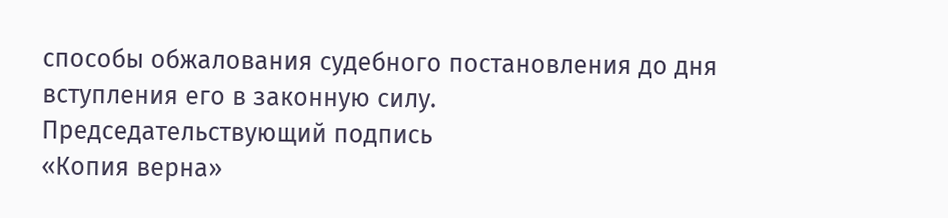способы обжалования судебного постановления до дня вступления его в законную силу.
Председательствующий подпись
«Копия верна»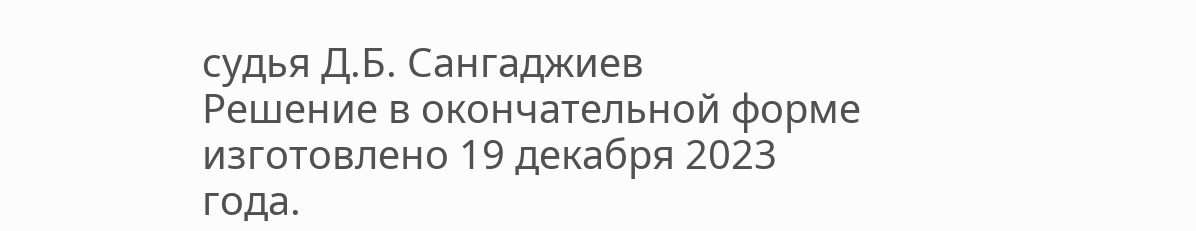судья Д.Б. Сангаджиев
Решение в окончательной форме изготовлено 19 декабря 2023 года.